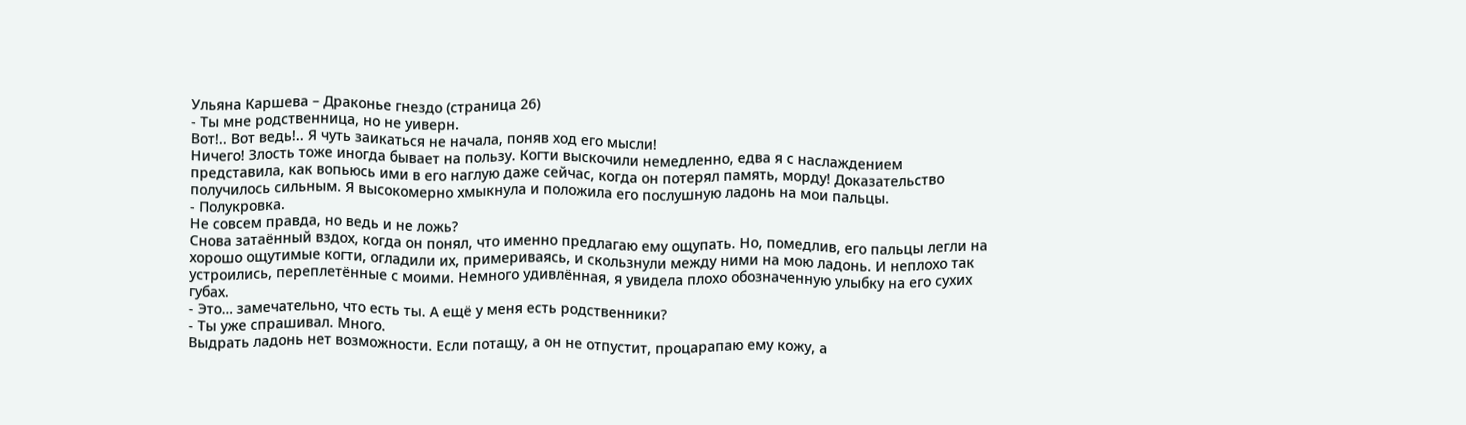Ульяна Каршева – Драконье гнездо (страница 26)
- Ты мне родственница, но не уиверн.
Вот!.. Вот ведь!.. Я чуть заикаться не начала, поняв ход его мысли!
Ничего! Злость тоже иногда бывает на пользу. Когти выскочили немедленно, едва я с наслаждением представила, как вопьюсь ими в его наглую даже сейчас, когда он потерял память, морду! Доказательство получилось сильным. Я высокомерно хмыкнула и положила его послушную ладонь на мои пальцы.
- Полукровка.
Не совсем правда, но ведь и не ложь?
Снова затаённый вздох, когда он понял, что именно предлагаю ему ощупать. Но, помедлив, его пальцы легли на хорошо ощутимые когти, огладили их, примериваясь, и скользнули между ними на мою ладонь. И неплохо так устроились, переплетённые с моими. Немного удивлённая, я увидела плохо обозначенную улыбку на его сухих губах.
- Это… замечательно, что есть ты. А ещё у меня есть родственники?
- Ты уже спрашивал. Много.
Выдрать ладонь нет возможности. Если потащу, а он не отпустит, процарапаю ему кожу, а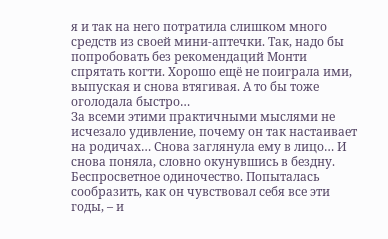я и так на него потратила слишком много средств из своей мини-аптечки. Так, надо бы попробовать без рекомендаций Монти спрятать когти. Хорошо ещё не поиграла ими, выпуская и снова втягивая. А то бы тоже оголодала быстро…
За всеми этими практичными мыслями не исчезало удивление, почему он так настаивает на родичах… Снова заглянула ему в лицо… И снова поняла, словно окунувшись в бездну. Беспросветное одиночество. Попыталась сообразить, как он чувствовал себя все эти годы, – и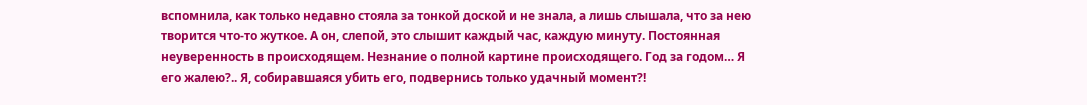вспомнила, как только недавно стояла за тонкой доской и не знала, а лишь слышала, что за нею творится что-то жуткое. А он, слепой, это слышит каждый час, каждую минуту. Постоянная неуверенность в происходящем. Незнание о полной картине происходящего. Год за годом… Я его жалею?.. Я, собиравшаяся убить его, подвернись только удачный момент?!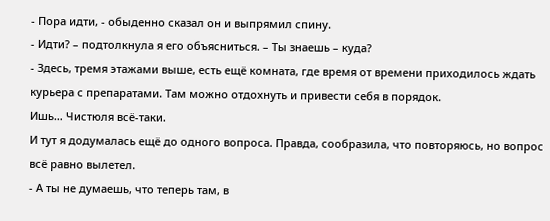- Пора идти, - обыденно сказал он и выпрямил спину.
- Идти? – подтолкнула я его объясниться. – Ты знаешь – куда?
- Здесь, тремя этажами выше, есть ещё комната, где время от времени приходилось ждать курьера с препаратами. Там можно отдохнуть и привести себя в порядок.
Ишь… Чистюля всё-таки.
И тут я додумалась ещё до одного вопроса. Правда, сообразила, что повторяюсь, но вопрос всё равно вылетел.
- А ты не думаешь, что теперь там, в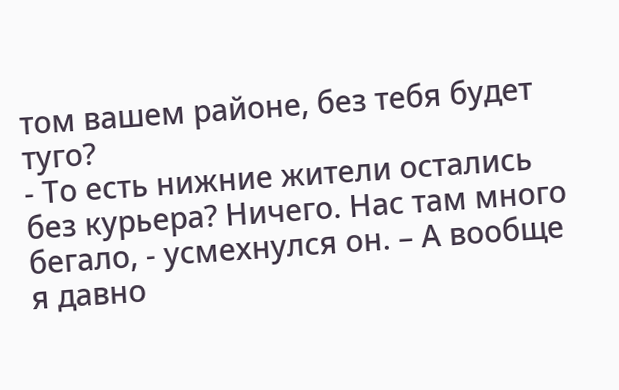том вашем районе, без тебя будет туго?
- То есть нижние жители остались без курьера? Ничего. Нас там много бегало, - усмехнулся он. – А вообще я давно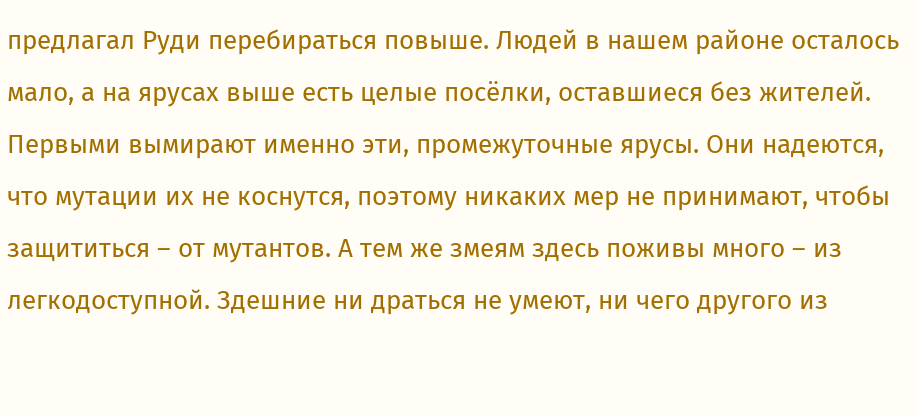предлагал Руди перебираться повыше. Людей в нашем районе осталось мало, а на ярусах выше есть целые посёлки, оставшиеся без жителей. Первыми вымирают именно эти, промежуточные ярусы. Они надеются, что мутации их не коснутся, поэтому никаких мер не принимают, чтобы защититься – от мутантов. А тем же змеям здесь поживы много – из легкодоступной. Здешние ни драться не умеют, ни чего другого из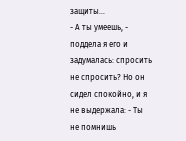защиты…
- А ты умеешь, - поддела я его и задумалась: спросить не спросить? Но он сидел спокойно, и я не выдержала: - Ты не помнишь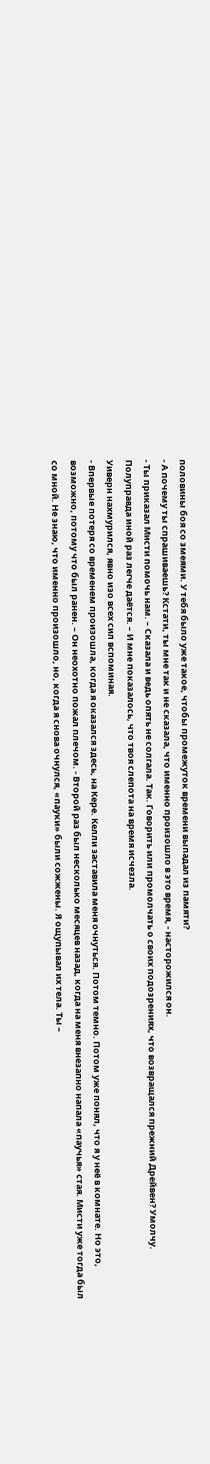половины боя со змеями. У тебя было уже такое, чтобы промежуток времени выпадал из памяти?
- А почему ты спрашиваешь? Кстати, ты мне так и не сказала, что именно произошло в это время, - насторожился он.
- Ты приказал Мисти помочь нам. – Сказала и ведь опять не солгала. Так. Говорить или промолчать о своих подозрениях, что возвращался прежний Дрейвен? Умолчу. Полуправда иной раз легче даётся. – И мне показалось, что твоя слепота на время исчезла.
Уиверн нахмурился, явно изо всех сил вспоминая.
- Впервые потеря со временем произошла, когда я оказался здесь, на Кере. Келли заставила меня очнуться. Потом темно. Потом уже понял, что я у неё в комнате. Но это, возможно, потому что был ранен. – Он неохотно пожал плечом. - Второй раз был несколько месяцев назад, когда на меня внезапно напала «паучья» стая. Мисти уже тогда был со мной. Не знаю, что именно произошло, но, когда я снова очнулся, «пауки» были сожжены. Я ощупывал их тела. Ты –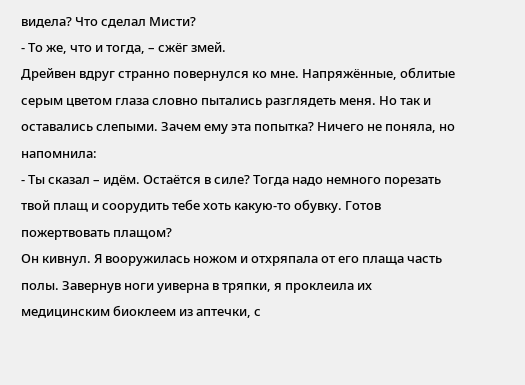видела? Что сделал Мисти?
- То же, что и тогда, – сжёг змей.
Дрейвен вдруг странно повернулся ко мне. Напряжённые, облитые серым цветом глаза словно пытались разглядеть меня. Но так и оставались слепыми. Зачем ему эта попытка? Ничего не поняла, но напомнила:
- Ты сказал – идём. Остаётся в силе? Тогда надо немного порезать твой плащ и соорудить тебе хоть какую-то обувку. Готов пожертвовать плащом?
Он кивнул. Я вооружилась ножом и отхряпала от его плаща часть полы. Завернув ноги уиверна в тряпки, я проклеила их медицинским биоклеем из аптечки, с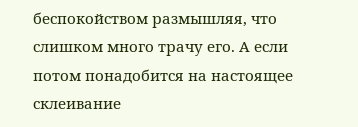беспокойством размышляя, что слишком много трачу его. А если потом понадобится на настоящее склеивание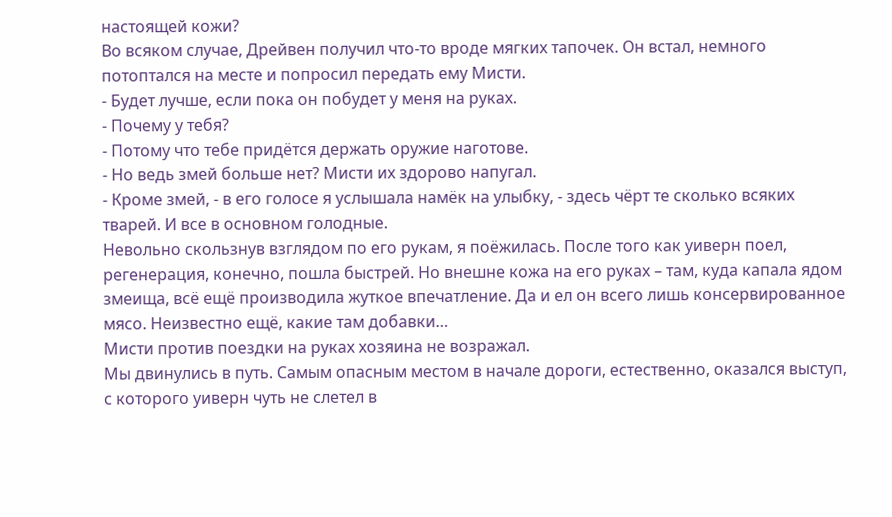настоящей кожи?
Во всяком случае, Дрейвен получил что-то вроде мягких тапочек. Он встал, немного потоптался на месте и попросил передать ему Мисти.
- Будет лучше, если пока он побудет у меня на руках.
- Почему у тебя?
- Потому что тебе придётся держать оружие наготове.
- Но ведь змей больше нет? Мисти их здорово напугал.
- Кроме змей, - в его голосе я услышала намёк на улыбку, - здесь чёрт те сколько всяких тварей. И все в основном голодные.
Невольно скользнув взглядом по его рукам, я поёжилась. После того как уиверн поел, регенерация, конечно, пошла быстрей. Но внешне кожа на его руках – там, куда капала ядом змеища, всё ещё производила жуткое впечатление. Да и ел он всего лишь консервированное мясо. Неизвестно ещё, какие там добавки…
Мисти против поездки на руках хозяина не возражал.
Мы двинулись в путь. Самым опасным местом в начале дороги, естественно, оказался выступ, с которого уиверн чуть не слетел в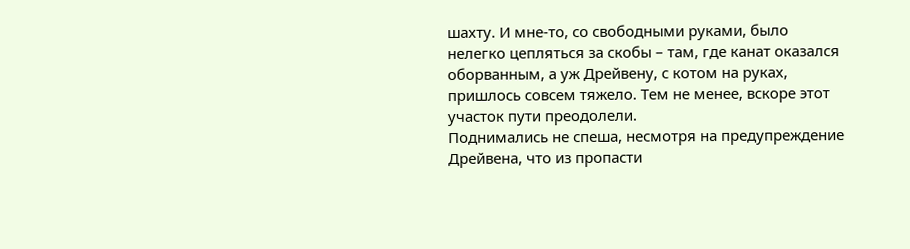шахту. И мне-то, со свободными руками, было нелегко цепляться за скобы – там, где канат оказался оборванным, а уж Дрейвену, с котом на руках, пришлось совсем тяжело. Тем не менее, вскоре этот участок пути преодолели.
Поднимались не спеша, несмотря на предупреждение Дрейвена, что из пропасти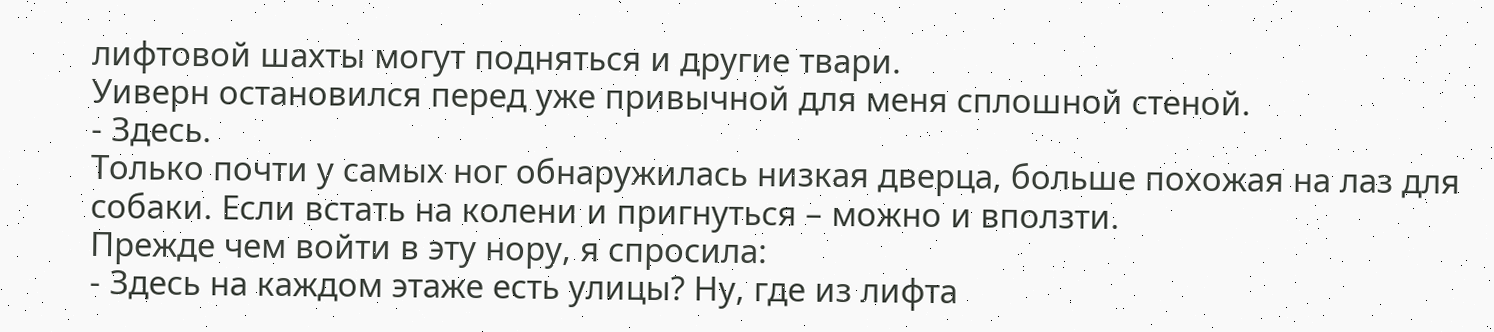лифтовой шахты могут подняться и другие твари.
Уиверн остановился перед уже привычной для меня сплошной стеной.
- Здесь.
Только почти у самых ног обнаружилась низкая дверца, больше похожая на лаз для собаки. Если встать на колени и пригнуться – можно и вползти.
Прежде чем войти в эту нору, я спросила:
- Здесь на каждом этаже есть улицы? Ну, где из лифта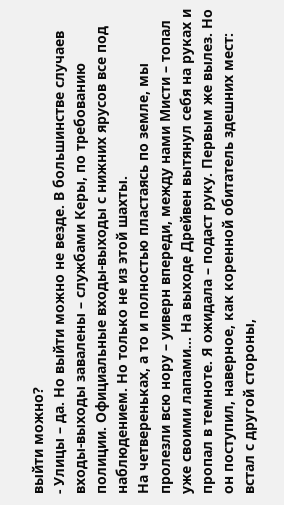выйти можно?
- Улицы – да. Но выйти можно не везде. В большинстве случаев входы-выходы завалены – службами Керы, по требованию полиции. Официальные входы-выходы с нижних ярусов все под наблюдением. Но только не из этой шахты.
На четвереньках, а то и полностью пластаясь по земле, мы пролезли всю нору – уиверн впереди, между нами Мисти – топал уже своими лапами… На выходе Дрейвен вытянул себя на руках и пропал в темноте. Я ожидала – подаст руку. Первым же вылез. Но он поступил, наверное, как коренной обитатель здешних мест: встал с другой стороны,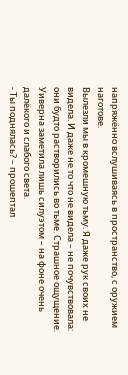напряжённо вслушиваясь в пространство, с оружием наготове.
Вылезли мы в кромешную тьму. Я даже рук своих не видела. И даже не то что не видела – не почувствовала: они будто растворились во тьме. Страшное ощущение. Уиверна заметила лишь силуэтом – на фоне очень далёкого и слабого света.
- Ты поднялась? – прошептал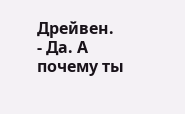Дрейвен.
- Да. А почему ты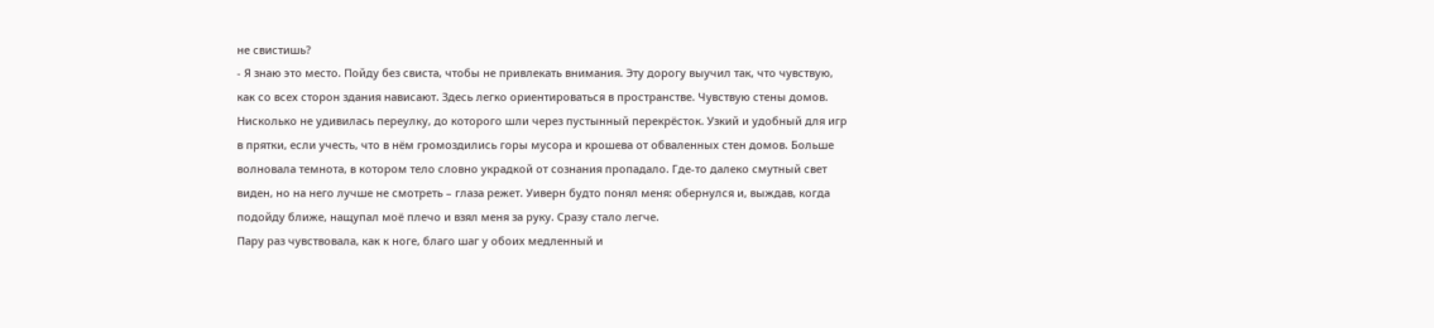не свистишь?
- Я знаю это место. Пойду без свиста, чтобы не привлекать внимания. Эту дорогу выучил так, что чувствую, как со всех сторон здания нависают. Здесь легко ориентироваться в пространстве. Чувствую стены домов.
Нисколько не удивилась переулку, до которого шли через пустынный перекрёсток. Узкий и удобный для игр в прятки, если учесть, что в нём громоздились горы мусора и крошева от обваленных стен домов. Больше волновала темнота, в котором тело словно украдкой от сознания пропадало. Где-то далеко смутный свет виден, но на него лучше не смотреть – глаза режет. Уиверн будто понял меня: обернулся и, выждав, когда подойду ближе, нащупал моё плечо и взял меня за руку. Сразу стало легче.
Пару раз чувствовала, как к ноге, благо шаг у обоих медленный и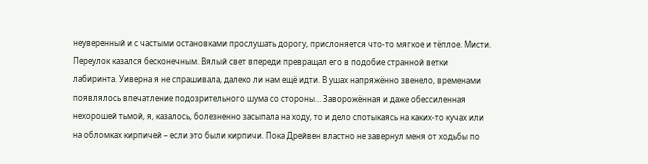неуверенный и с частыми остановками прослушать дорогу, прислоняется что-то мягкое и тёплое. Мисти.
Переулок казался бесконечным. Вялый свет впереди превращал его в подобие странной ветки лабиринта. Уиверна я не спрашивала, далеко ли нам ещё идти. В ушах напряжённо звенело, временами появлялось впечатление подозрительного шума со стороны… Заворожённая и даже обессиленная нехорошей тьмой, я, казалось, болезненно засыпала на ходу, то и дело спотыкаясь на каких-то кучах или на обломках кирпичей – если это были кирпичи. Пока Дрейвен властно не завернул меня от ходьбы по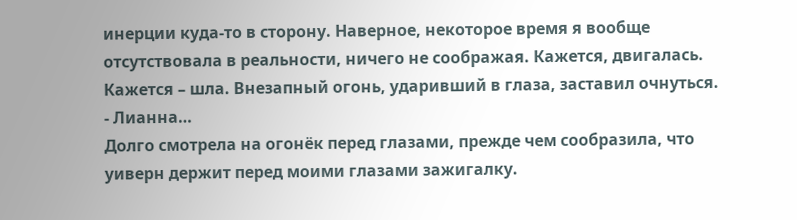инерции куда-то в сторону. Наверное, некоторое время я вообще отсутствовала в реальности, ничего не соображая. Кажется, двигалась. Кажется – шла. Внезапный огонь, ударивший в глаза, заставил очнуться.
- Лианна…
Долго смотрела на огонёк перед глазами, прежде чем сообразила, что уиверн держит перед моими глазами зажигалку.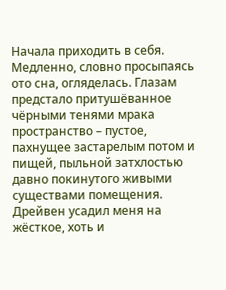Начала приходить в себя. Медленно, словно просыпаясь ото сна, огляделась. Глазам предстало притушёванное чёрными тенями мрака пространство – пустое, пахнущее застарелым потом и пищей, пыльной затхлостью давно покинутого живыми существами помещения. Дрейвен усадил меня на жёсткое, хоть и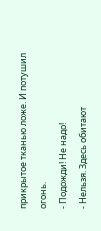прикрытое тканью ложе. И потушил огонь.
- Подожди! Не надо!
- Нельзя. Здесь обитают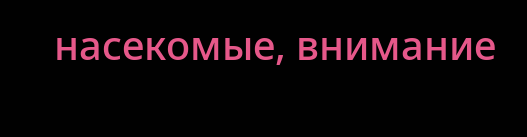насекомые, внимание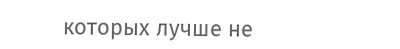которых лучше не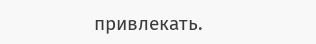привлекать.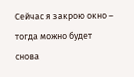Сейчас я закрою окно – тогда можно будет снова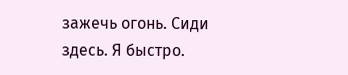зажечь огонь. Сиди здесь. Я быстро.